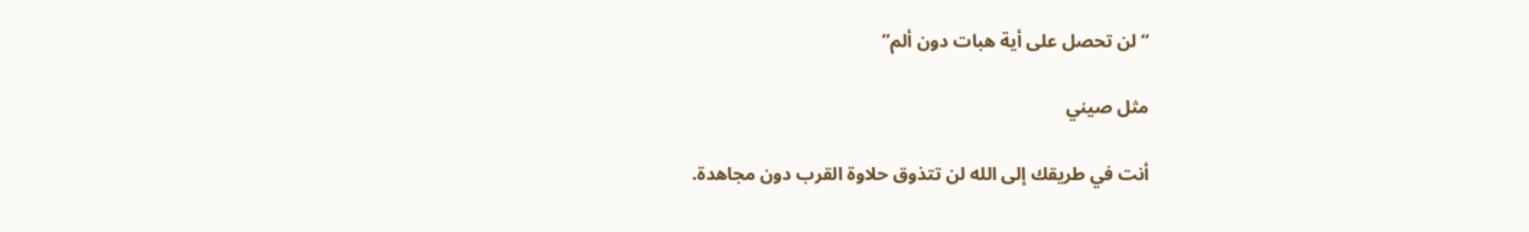“لن تحصل على أية هبات دون ألم”

مثل صيني

أنت في طريقك إلى الله لن تتذوق حلاوة القرب دون مجاهدة.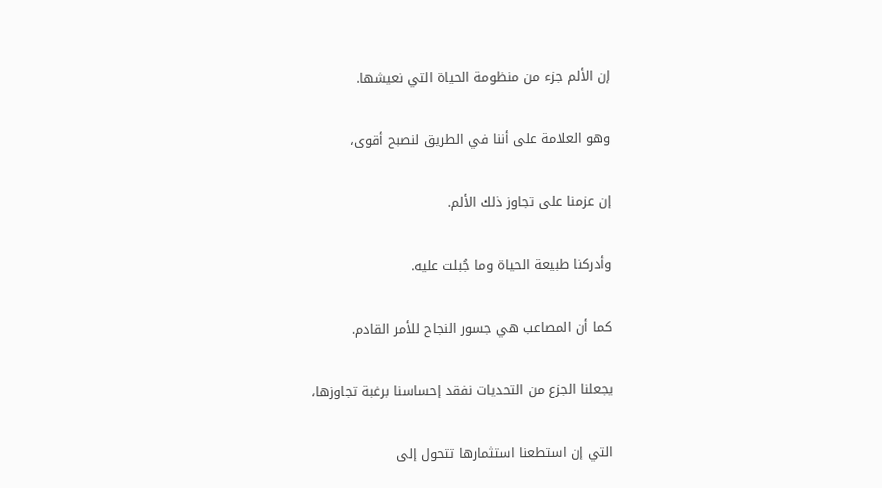إن الألم جزء من منظومة الحياة التي نعيشها.

وهو العلامة على أننا في الطريق لنصبح أقوى،

إن عزمنا على تجاوز ذلك الألم.

وأدركنا طبيعة الحياة وما جُبلت عليه.

كما أن المصاعب هي جسور النجاح للأمر القادم.

يجعلنا الجزع من التحديات نفقد إحساسنا برغبة تجاوزها،

التي إن استطعنا استثمارها تتحول إلى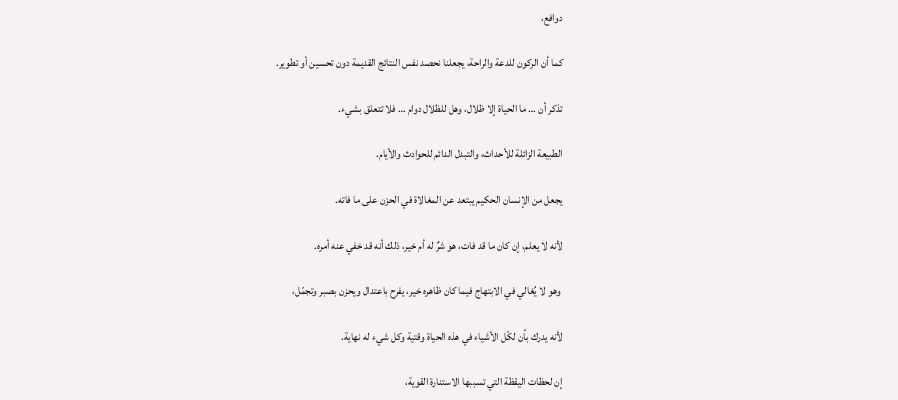دوافع،

كما أن الركون للدعة والراحة، يجعلنا نحصد نفس النتائج القديمة دون تحسين أو تطوير.

تذكر أن … ما الحياة إلا ظلال، وهل للظلال دوام … فلا تتعلق بشيء.

الطبيعة الزائلة للأحداث، والتبدل الدائم للحوادث والأيام.

يجعل من الإنسان الحكيم يبتعد عن المغالاة في الحزن على ما فاته.

لأنه لا يعلم، إن كان ما قد فات، هو شرٌ له أم خير، ذلك أنه قد خفي عنه أمره.

 وهو لا یُغالي في الابتهاج فيما كان ظاهره خير، یفرح باعتدال ويحزن بصبر وتجمّل،

لأنه یدرك بأن لكّل الأشیاء في هذه الحیاة وقتیة وكل شيء له نهاية.

إن لحظات اليقظة التي تسببها الاستنارة القویة،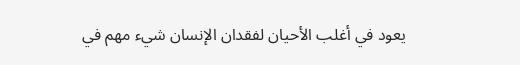يعود في أغلب الأحيان لفقدان الإنسان شيء مهم في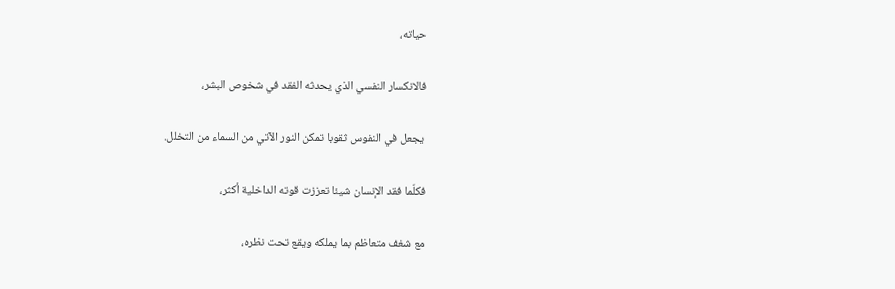حیاته،

فالانكسار النفسي الذي يحدثه الفقد في شخوص البشر،

 يجعل في النفوس ثقوبا تمكن النور الآتي من السماء من التخلل.

فكلّما فقد الإنسان شيئا تعززت قوته الداخلية أكثر،

مع شغف متعاظم بما يملكه ويقع تحت نظره،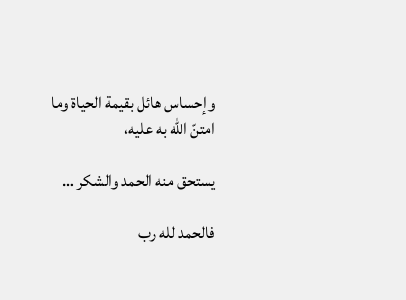وإحساس هائل بقیمة الحیاة وما امتنّ الله به عليه،

يستحق منه الحمد والشكر …

فالحمد لله رب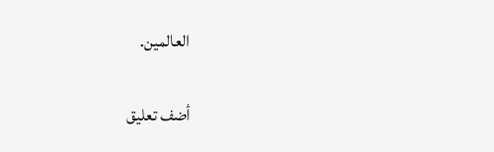العالمين.

أضف تعليق